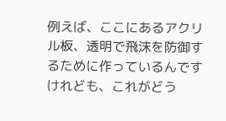例えば、ここにあるアクリル板、透明で飛沫を防御するために作っているんですけれども、これがどう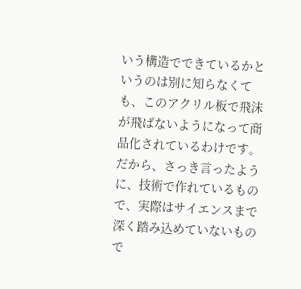いう構造でできているかというのは別に知らなくても、このアクリル板で飛沫が飛ばないようになって商品化されているわけです。だから、さっき言ったように、技術で作れているもので、実際はサイエンスまで深く踏み込めていないもので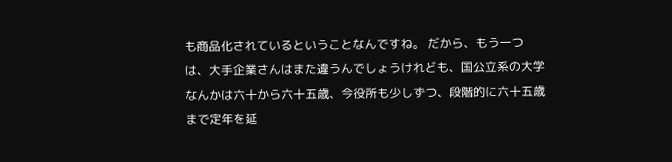も商品化されているということなんですね。 だから、もう一つは、大手企業さんはまた違うんでしょうけれども、国公立系の大学なんかは六十から六十五歳、今役所も少しずつ、段階的に六十五歳まで定年を延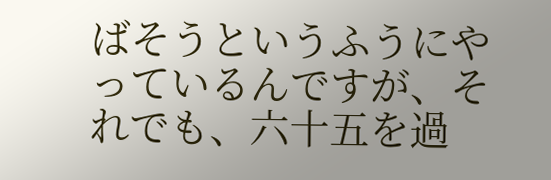ばそうというふうにやっているんですが、それでも、六十五を過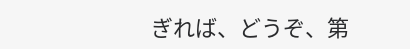ぎれば、どうぞ、第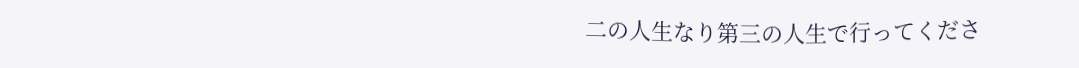二の人生なり第三の人生で行ってくださ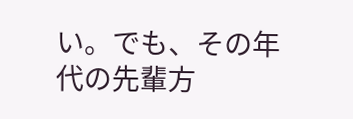い。でも、その年代の先輩方